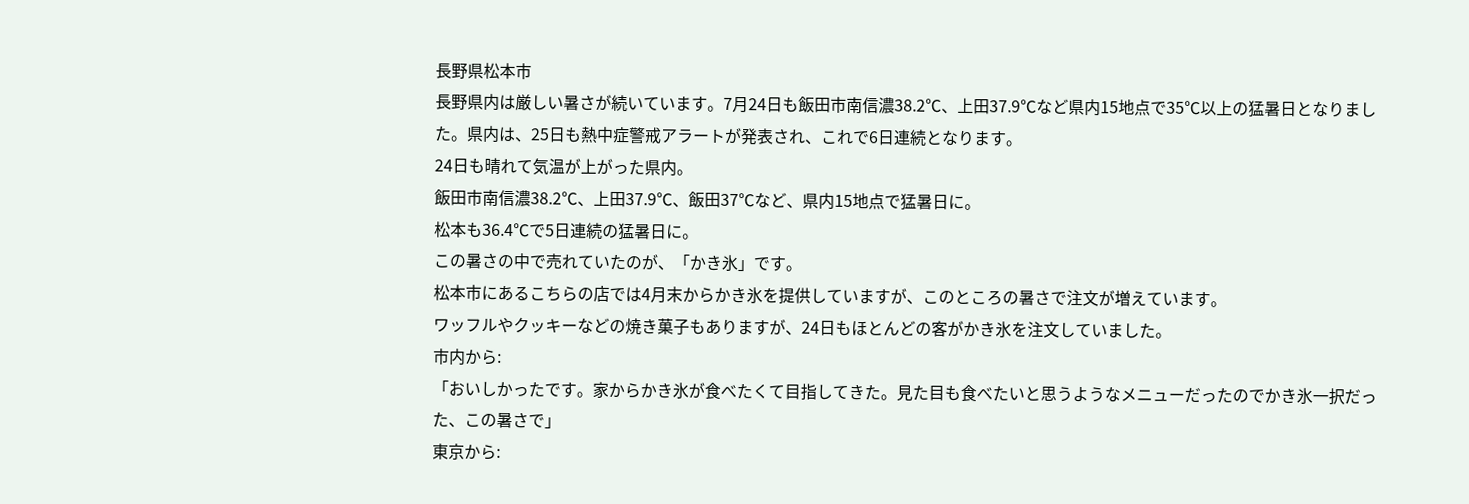長野県松本市
長野県内は厳しい暑さが続いています。7月24日も飯田市南信濃38.2℃、上田37.9℃など県内15地点で35℃以上の猛暑日となりました。県内は、25日も熱中症警戒アラートが発表され、これで6日連続となります。
24日も晴れて気温が上がった県内。
飯田市南信濃38.2℃、上田37.9℃、飯田37℃など、県内15地点で猛暑日に。
松本も36.4℃で5日連続の猛暑日に。
この暑さの中で売れていたのが、「かき氷」です。
松本市にあるこちらの店では4月末からかき氷を提供していますが、このところの暑さで注文が増えています。
ワッフルやクッキーなどの焼き菓子もありますが、24日もほとんどの客がかき氷を注文していました。
市内から:
「おいしかったです。家からかき氷が食べたくて目指してきた。見た目も食べたいと思うようなメニューだったのでかき氷一択だった、この暑さで」
東京から: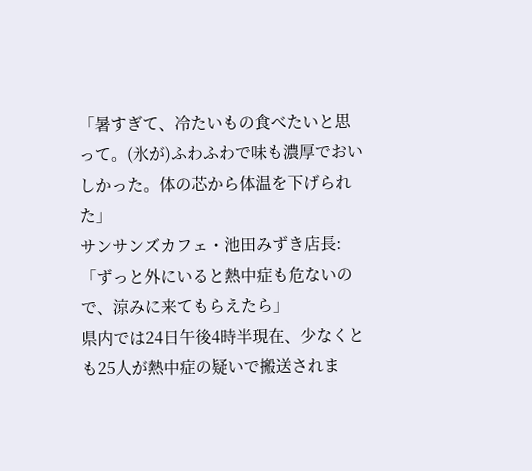「暑すぎて、冷たいもの食べたいと思って。(氷が)ふわふわで味も濃厚でおいしかった。体の芯から体温を下げられた」
サンサンズカフェ・池田みずき店長:
「ずっと外にいると熱中症も危ないので、涼みに来てもらえたら」
県内では24日午後4時半現在、少なくとも25人が熱中症の疑いで搬送されま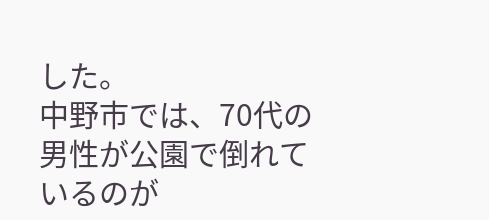した。
中野市では、70代の男性が公園で倒れているのが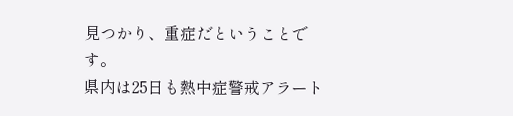見つかり、重症だということです。
県内は25日も熱中症警戒アラート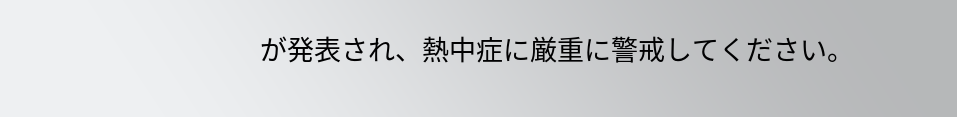が発表され、熱中症に厳重に警戒してください。